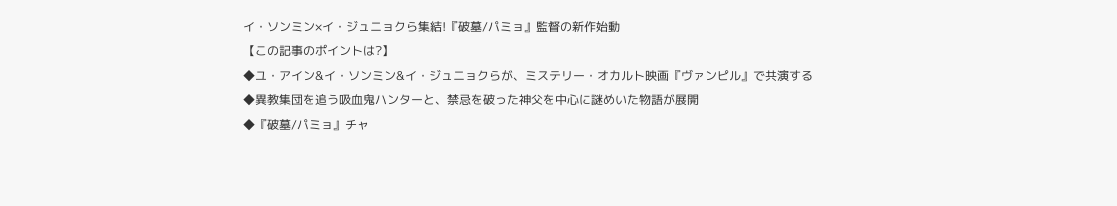イ・ソンミン×イ・ジュニョクら集結!『破墓/パミョ』監督の新作始動
【この記事のポイントは?】
◆ユ・アイン&イ・ソンミン&イ・ジュニョクらが、ミステリー・オカルト映画『ヴァンピル』で共演する
◆異教集団を追う吸血鬼ハンターと、禁忌を破った神父を中心に謎めいた物語が展開
◆『破墓/パミョ』チャ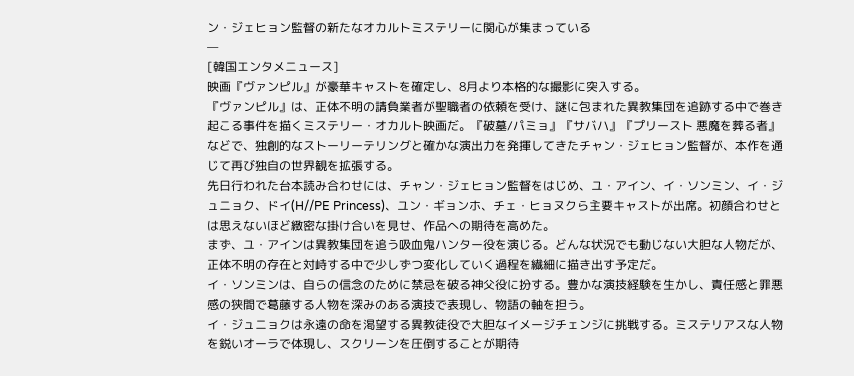ン・ジェヒョン監督の新たなオカルトミステリーに関心が集まっている
—
[韓国エンタメニュース]
映画『ヴァンピル』が豪華キャストを確定し、8月より本格的な撮影に突入する。
『ヴァンピル』は、正体不明の請負業者が聖職者の依頼を受け、謎に包まれた異教集団を追跡する中で巻き起こる事件を描くミステリー・オカルト映画だ。『破墓/パミョ』『サバハ』『プリースト 悪魔を葬る者』などで、独創的なストーリーテリングと確かな演出力を発揮してきたチャン・ジェヒョン監督が、本作を通じて再び独自の世界観を拡張する。
先日行われた台本読み合わせには、チャン・ジェヒョン監督をはじめ、ユ・アイン、イ・ソンミン、イ・ジュニョク、ドイ(H//PE Princess)、ユン・ギョンホ、チェ・ヒョヌクら主要キャストが出席。初顔合わせとは思えないほど緻密な掛け合いを見せ、作品への期待を高めた。
まず、ユ・アインは異教集団を追う吸血鬼ハンター役を演じる。どんな状況でも動じない大胆な人物だが、正体不明の存在と対峙する中で少しずつ変化していく過程を繊細に描き出す予定だ。
イ・ソンミンは、自らの信念のために禁忌を破る神父役に扮する。豊かな演技経験を生かし、責任感と罪悪感の狭間で葛藤する人物を深みのある演技で表現し、物語の軸を担う。
イ・ジュニョクは永遠の命を渇望する異教徒役で大胆なイメージチェンジに挑戦する。ミステリアスな人物を鋭いオーラで体現し、スクリーンを圧倒することが期待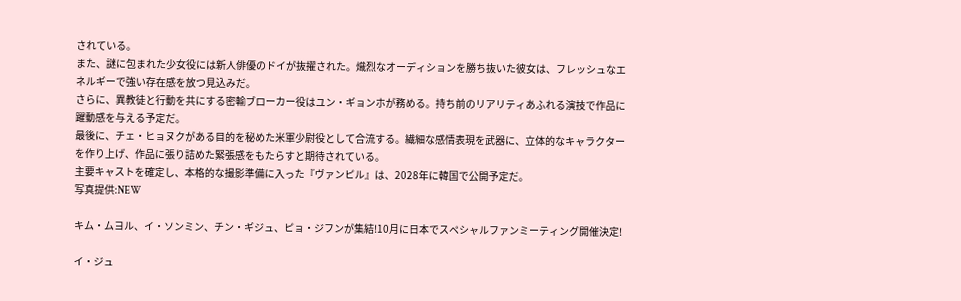されている。
また、謎に包まれた少女役には新人俳優のドイが抜擢された。熾烈なオーディションを勝ち抜いた彼女は、フレッシュなエネルギーで強い存在感を放つ見込みだ。
さらに、異教徒と行動を共にする密輸ブローカー役はユン・ギョンホが務める。持ち前のリアリティあふれる演技で作品に躍動感を与える予定だ。
最後に、チェ・ヒョヌクがある目的を秘めた米軍少尉役として合流する。繊細な感情表現を武器に、立体的なキャラクターを作り上げ、作品に張り詰めた緊張感をもたらすと期待されている。
主要キャストを確定し、本格的な撮影準備に入った『ヴァンピル』は、2028年に韓国で公開予定だ。
写真提供:NEW

キム・ムヨル、イ・ソンミン、チン・ギジュ、ピョ・ジフンが集結!10月に日本でスペシャルファンミーティング開催決定!

イ・ジュ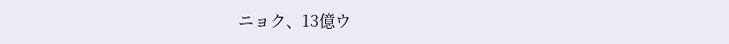ニョク、13億ウ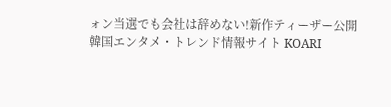ォン当選でも会社は辞めない!新作ティーザー公開
韓国エンタメ・トレンド情報サイト KOARI